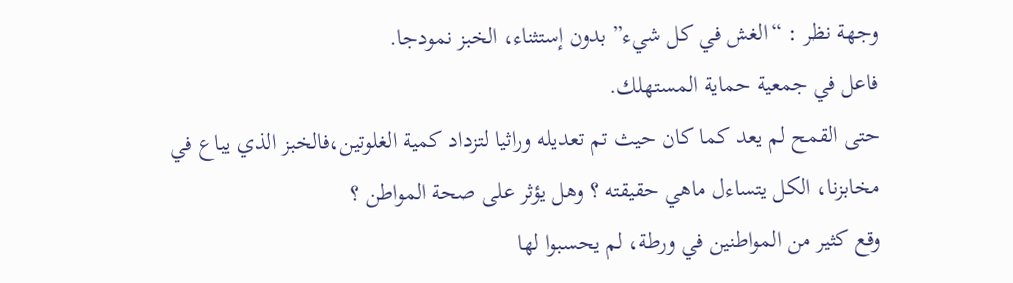وجهة نظر : “الغش في كل شيء” بدون إستثناء، الخبز نمودجا.
فاعل في جمعية حماية المستهلك.
حتى القمح لم يعد كما كان حيث تم تعديله وراثيا لتزداد كمية الغلوتين،فالخبز الذي يباع في مخابزنا، الكل يتساءل ماهي حقيقته ؟ وهل يؤثر على صحة المواطن ؟
وقع كثير من المواطنين في ورطة، لم يحسبوا لها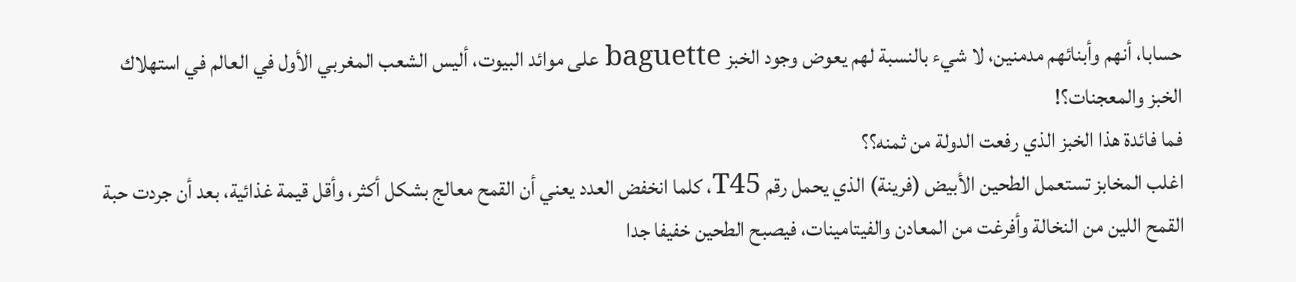حسابا، أنهم وأبنائهم مدمنين، لا شيء بالنسبة لهم يعوض وجود الخبز baguette على موائد البيوت، أليس الشعب المغربي الأول في العالم في استهلاك الخبز والمعجنات؟!
فما فائدة هذا الخبز الذي رفعت الدولة من ثمنه؟؟
اغلب المخابز تستعمل الطحين الأبيض (فرينة) الذي يحمل رقم T45، كلما انخفض العدد يعني أن القمح معالج بشكل أكثر، وأقل قيمة غذائية، بعد أن جردت حبة القمح اللين من النخالة وأفرغت من المعادن والفيتامينات، فيصبح الطحين خفيفا جدا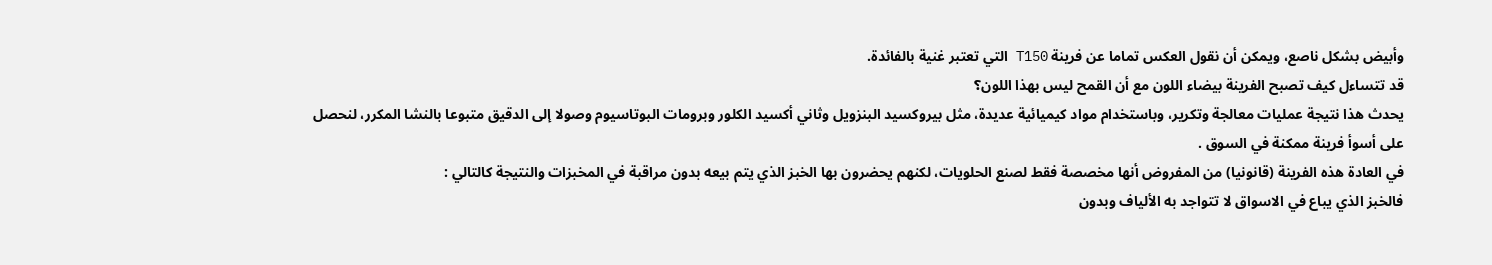وأبيض بشكل ناصع، ويمكن أن نقول العكس تماما عن فرينة T150 التي تعتبر غنية بالفائدة.
قد تتساءل كيف تصبح الفرينة بيضاء اللون مع أن القمح ليس بهذا اللون؟
يحدث هذا نتيجة عمليات معالجة وتكرير، وباستخدام مواد كيميائية عديدة، مثل بيروكسيد البنزويل وثاني أكسيد الكلور وبرومات البوتاسيوم وصولا إلى الدقيق متبوعا بالنشا المكرر، لنحصل على أسوأ فرينة ممكنة في السوق .
في العادة هذه الفرينة (قانونيا) من المفروض أنها مخصصة فقط لصنع الحلويات، لكنهم يحضرون بها الخبز الذي يتم بيعه بدون مراقبة في المخبزات والنتيجة كالتالي :
فالخبز الذي يباع في الاسواق لا تتواجد به الألياف وبدون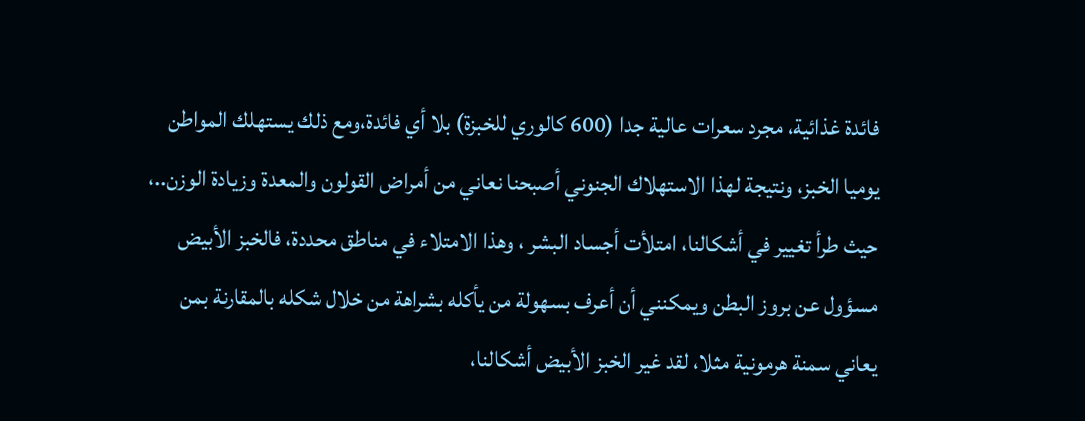فائدة غذائية، مجرد سعرات عالية جدا (600 كالوري للخبزة) بلا أي فائدة،ومع ذلك يستهلك المواطن يوميا الخبز، ونتيجة لهذا الاستهلاك الجنوني أصبحنا نعاني من أمراض القولون والمعدة وزيادة الوزن..، حيث طرأ تغيير في أشكالنا، امتلأت أجساد البشر ، وهذا الامتلاء في مناطق محددة، فالخبز الأبيض مسؤول عن بروز البطن ويمكنني أن أعرف بسهولة من يأكله بشراهة من خلال شكله بالمقارنة بمن يعاني سمنة هرمونية مثلا، لقد غير الخبز الأبيض أشكالنا،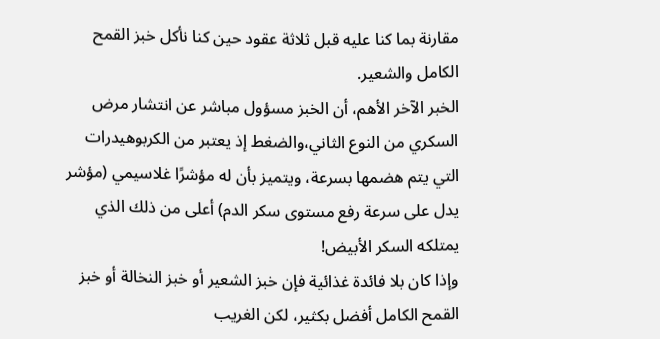مقارنة بما كنا عليه قبل ثلاثة عقود حين كنا نأكل خبز القمح الكامل والشعير.
الخبر الآخر الأهم، أن الخبز مسؤول مباشر عن انتشار مرض السكري من النوع الثاني،والضغط إذ يعتبر من الكربوهيدرات التي يتم هضمها بسرعة، ويتميز بأن له مؤشرًا غلاسيمي (مؤشر يدل على سرعة رفع مستوى سكر الدم) أعلى من ذلك الذي يمتلكه السكر الأبيض!
وإذا كان بلا فائدة غذائية فإن خبز الشعير أو خبز النخالة أو خبز القمح الكامل أفضل بكثير، لكن الغريب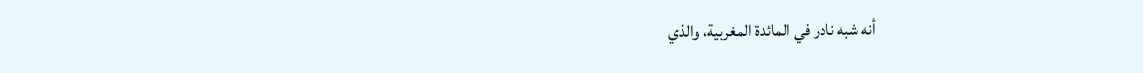أنه شبه نادر في المائدة المغربية، والذي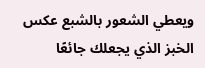ويعطي الشعور بالشبع عكس الخبز الذي يجعلك جائعًا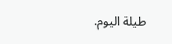طيلة اليوم.